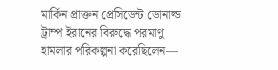মার্কিন প্রাক্তন প্রেসিডেন্ট ডোনাল্ড ট্রাম্প ইরানের বিরুদ্ধে পরমাণু হামলার পরিকল্পনা করেছিলেন—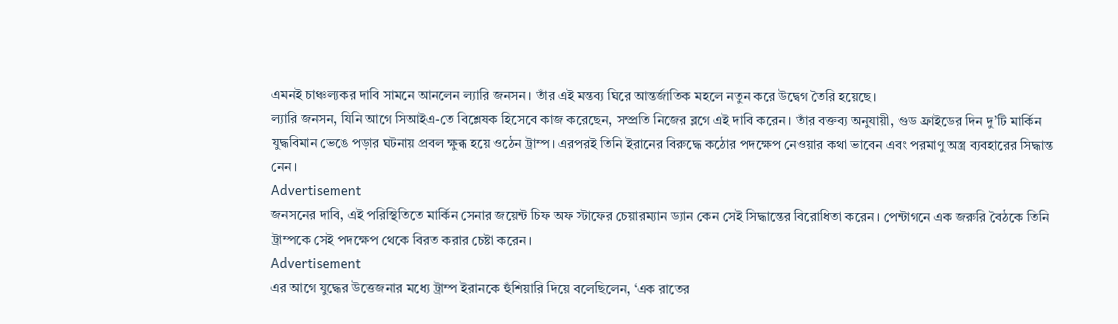এমনই চাঞ্চল্যকর দাবি সামনে আনলেন ল্যারি জনসন। তাঁর এই মন্তব্য ঘিরে আন্তর্জাতিক মহলে নতুন করে উদ্বেগ তৈরি হয়েছে।
ল্যারি জনসন, যিনি আগে সিআইএ-তে বিশ্লেষক হিসেবে কাজ করেছেন, সম্প্রতি নিজের ব্লগে এই দাবি করেন। তাঁর বক্তব্য অনুযায়ী, গুড ফ্রাইডের দিন দু’টি মার্কিন যুদ্ধবিমান ভেঙে পড়ার ঘটনায় প্রবল ক্ষুব্ধ হয়ে ওঠেন ট্রাম্প। এরপরই তিনি ইরানের বিরুদ্ধে কঠোর পদক্ষেপ নেওয়ার কথা ভাবেন এবং পরমাণু অস্ত্র ব্যবহারের সিদ্ধান্ত নেন।
Advertisement
জনসনের দাবি, এই পরিস্থিতিতে মার্কিন সেনার জয়েন্ট চিফ অফ স্টাফের চেয়ারম্যান ড্যান কেন সেই সিদ্ধান্তের বিরোধিতা করেন। পেন্টাগনে এক জরুরি বৈঠকে তিনি ট্রাম্পকে সেই পদক্ষেপ থেকে বিরত করার চেষ্টা করেন।
Advertisement
এর আগে যুদ্ধের উত্তেজনার মধ্যে ট্রাম্প ইরানকে হুঁশিয়ারি দিয়ে বলেছিলেন, ‘এক রাতের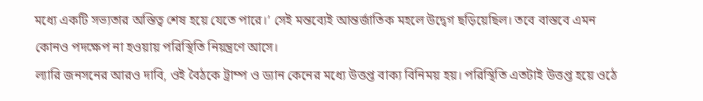মধ্যে একটি সভ্যতার অস্তিত্ব শেষ হয়ে যেতে পারে।’ সেই মন্তব্যেই আন্তর্জাতিক মহলে উদ্বেগ ছড়িয়েছিল। তবে বাস্তবে এমন কোনও পদক্ষেপ না হওয়ায় পরিস্থিতি নিয়ন্ত্রণে আসে।
ল্যারি জনসনের আরও দাবি, ওই বৈঠকে ট্রাম্প ও ড্যান কেনের মধ্যে উত্তপ্ত বাক্য বিনিময় হয়। পরিস্থিতি এতটাই উত্তপ্ত হয়ে ওঠে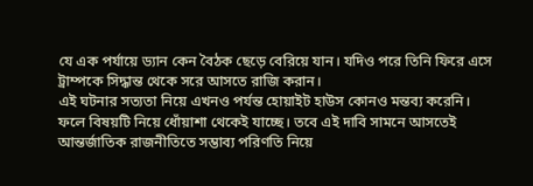যে এক পর্যায়ে ড্যান কেন বৈঠক ছেড়ে বেরিয়ে যান। যদিও পরে তিনি ফিরে এসে ট্রাম্পকে সিদ্ধান্ত থেকে সরে আসতে রাজি করান।
এই ঘটনার সত্যতা নিয়ে এখনও পর্যন্ত হোয়াইট হাউস কোনও মন্তব্য করেনি। ফলে বিষয়টি নিয়ে ধোঁয়াশা থেকেই যাচ্ছে। তবে এই দাবি সামনে আসতেই আন্তর্জাতিক রাজনীতিতে সম্ভাব্য পরিণতি নিয়ে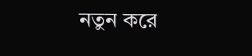নতুন করে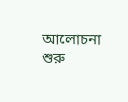আলোচনা শুরু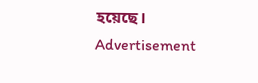হয়েছে।
Advertisement